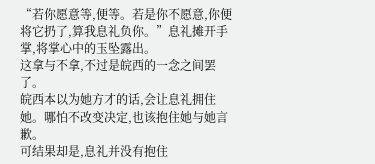“若你愿意等,便等。若是你不愿意,你便将它扔了,算我息礼负你。”息礼摊开手掌,将掌心中的玉坠露出。
这拿与不拿,不过是皖西的一念之间罢了。
皖西本以为她方才的话,会让息礼拥住她。哪怕不改变决定,也该抱住她与她言歉。
可结果却是,息礼并没有抱住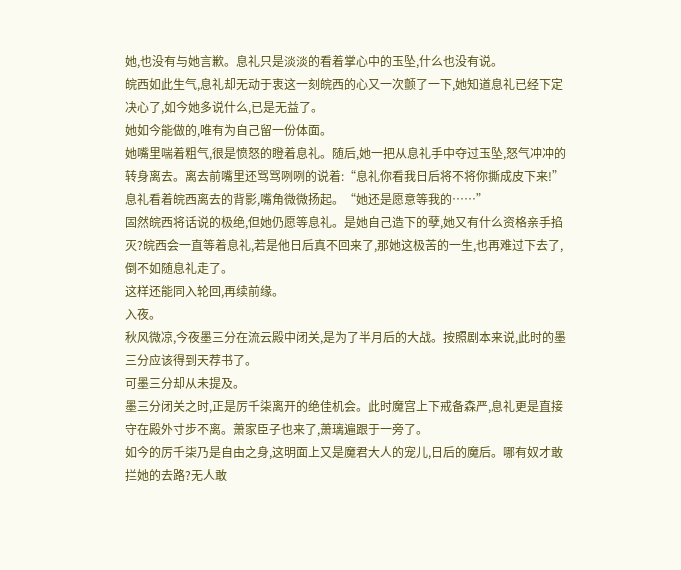她,也没有与她言歉。息礼只是淡淡的看着掌心中的玉坠,什么也没有说。
皖西如此生气,息礼却无动于衷这一刻皖西的心又一次颤了一下,她知道息礼已经下定决心了,如今她多说什么,已是无益了。
她如今能做的,唯有为自己留一份体面。
她嘴里喘着粗气,很是愤怒的瞪着息礼。随后,她一把从息礼手中夺过玉坠,怒气冲冲的转身离去。离去前嘴里还骂骂咧咧的说着:“息礼你看我日后将不将你撕成皮下来!”
息礼看着皖西离去的背影,嘴角微微扬起。“她还是愿意等我的……”
固然皖西将话说的极绝,但她仍愿等息礼。是她自己造下的孽,她又有什么资格亲手掐灭?皖西会一直等着息礼,若是他日后真不回来了,那她这极苦的一生,也再难过下去了,倒不如随息礼走了。
这样还能同入轮回,再续前缘。
入夜。
秋风微凉,今夜墨三分在流云殿中闭关,是为了半月后的大战。按照剧本来说,此时的墨三分应该得到天荐书了。
可墨三分却从未提及。
墨三分闭关之时,正是厉千柒离开的绝佳机会。此时魔宫上下戒备森严,息礼更是直接守在殿外寸步不离。萧家臣子也来了,萧璃遍跟于一旁了。
如今的厉千柒乃是自由之身,这明面上又是魔君大人的宠儿,日后的魔后。哪有奴才敢拦她的去路?无人敢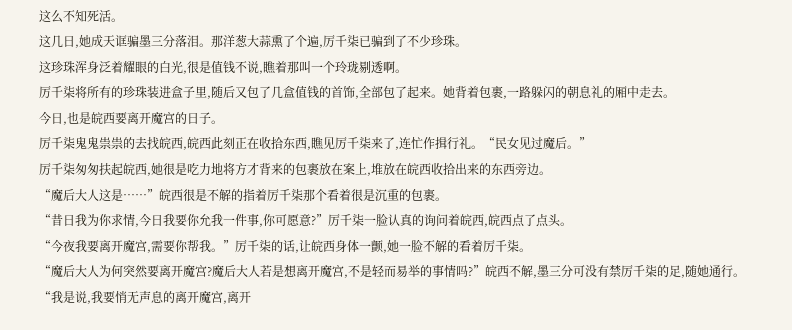这么不知死活。
这几日,她成天诓骗墨三分落泪。那洋葱大蒜熏了个遍,厉千柒已骗到了不少珍珠。
这珍珠浑身泛着耀眼的白光,很是值钱不说,瞧着那叫一个玲珑剔透啊。
厉千柒将所有的珍珠装进盒子里,随后又包了几盒值钱的首饰,全部包了起来。她背着包裹,一路躲闪的朝息礼的厢中走去。
今日,也是皖西要离开魔宫的日子。
厉千柒鬼鬼祟祟的去找皖西,皖西此刻正在收拾东西,瞧见厉千柒来了,连忙作揖行礼。“民女见过魔后。”
厉千柒匆匆扶起皖西,她很是吃力地将方才背来的包裹放在案上,堆放在皖西收拾出来的东西旁边。
“魔后大人这是……”皖西很是不解的指着厉千柒那个看着很是沉重的包裹。
“昔日我为你求情,今日我要你允我一件事,你可愿意?”厉千柒一脸认真的询问着皖西,皖西点了点头。
“今夜我要离开魔宫,需要你帮我。”厉千柒的话,让皖西身体一颤,她一脸不解的看着厉千柒。
“魔后大人为何突然要离开魔宫?魔后大人若是想离开魔宫,不是轻而易举的事情吗?”皖西不解,墨三分可没有禁厉千柒的足,随她通行。
“我是说,我要悄无声息的离开魔宫,离开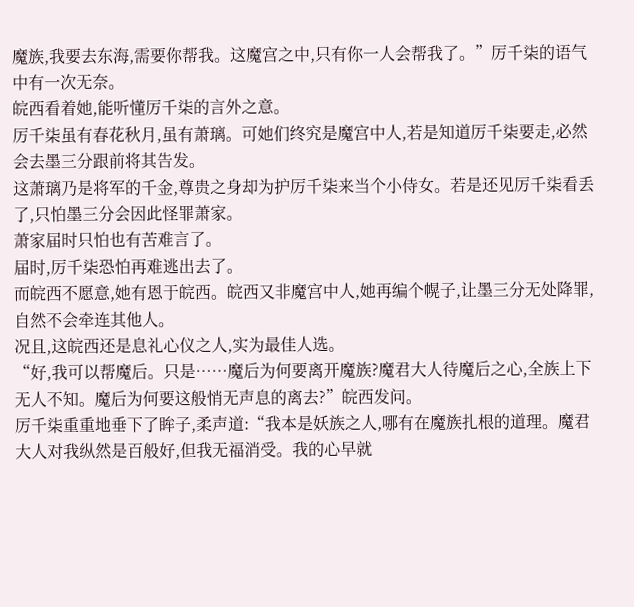魔族,我要去东海,需要你帮我。这魔宫之中,只有你一人会帮我了。”厉千柒的语气中有一次无奈。
皖西看着她,能听懂厉千柒的言外之意。
厉千柒虽有春花秋月,虽有萧璃。可她们终究是魔宫中人,若是知道厉千柒要走,必然会去墨三分跟前将其告发。
这萧璃乃是将军的千金,尊贵之身却为护厉千柒来当个小侍女。若是还见厉千柒看丢了,只怕墨三分会因此怪罪萧家。
萧家届时只怕也有苦难言了。
届时,厉千柒恐怕再难逃出去了。
而皖西不愿意,她有恩于皖西。皖西又非魔宫中人,她再编个幌子,让墨三分无处降罪,自然不会牵连其他人。
况且,这皖西还是息礼心仪之人,实为最佳人选。
“好,我可以帮魔后。只是……魔后为何要离开魔族?魔君大人待魔后之心,全族上下无人不知。魔后为何要这般悄无声息的离去?”皖西发问。
厉千柒重重地垂下了眸子,柔声道:“我本是妖族之人,哪有在魔族扎根的道理。魔君大人对我纵然是百般好,但我无福消受。我的心早就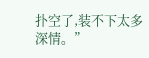扑空了,装不下太多深情。”